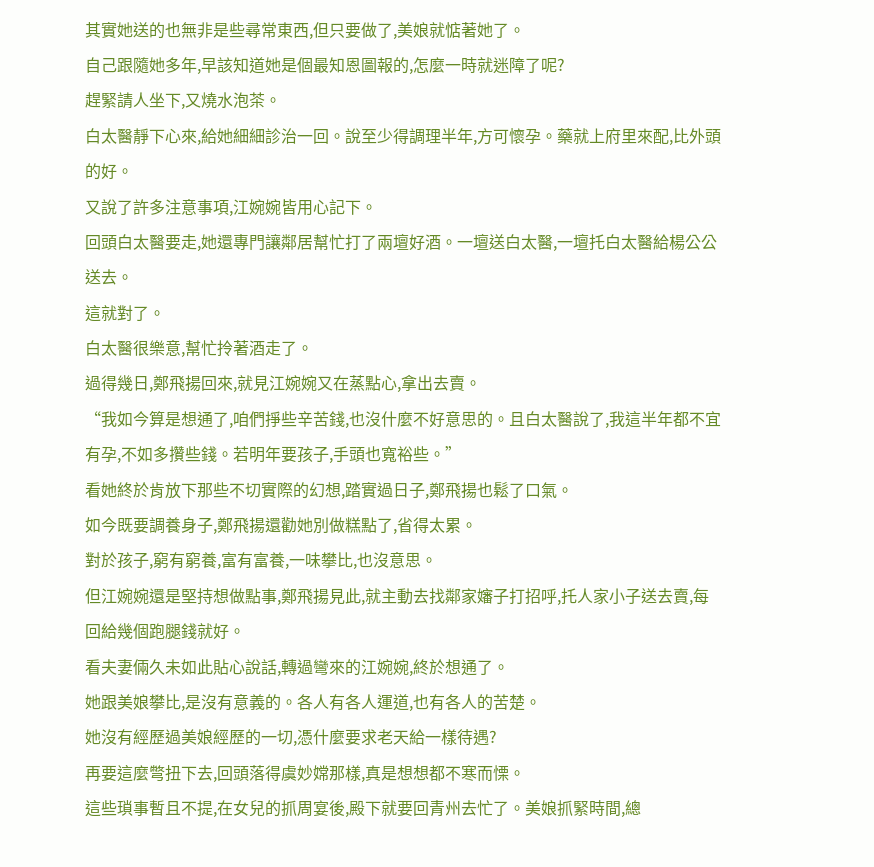其實她送的也無非是些尋常東西,但只要做了,美娘就惦著她了。
自己跟隨她多年,早該知道她是個最知恩圖報的,怎麼一時就迷障了呢?
趕緊請人坐下,又燒水泡茶。
白太醫靜下心來,給她細細診治一回。說至少得調理半年,方可懷孕。藥就上府里來配,比外頭的好。
又說了許多注意事項,江婉婉皆用心記下。
回頭白太醫要走,她還專門讓鄰居幫忙打了兩壇好酒。一壇送白太醫,一壇托白太醫給楊公公送去。
這就對了。
白太醫很樂意,幫忙拎著酒走了。
過得幾日,鄭飛揚回來,就見江婉婉又在蒸點心,拿出去賣。
“我如今算是想通了,咱們掙些辛苦錢,也沒什麼不好意思的。且白太醫說了,我這半年都不宜有孕,不如多攢些錢。若明年要孩子,手頭也寬裕些。”
看她終於肯放下那些不切實際的幻想,踏實過日子,鄭飛揚也鬆了口氣。
如今既要調養身子,鄭飛揚還勸她別做糕點了,省得太累。
對於孩子,窮有窮養,富有富養,一味攀比,也沒意思。
但江婉婉還是堅持想做點事,鄭飛揚見此,就主動去找鄰家嬸子打招呼,托人家小子送去賣,每回給幾個跑腿錢就好。
看夫妻倆久未如此貼心說話,轉過彎來的江婉婉,終於想通了。
她跟美娘攀比,是沒有意義的。各人有各人運道,也有各人的苦楚。
她沒有經歷過美娘經歷的一切,憑什麼要求老天給一樣待遇?
再要這麼彆扭下去,回頭落得虞妙嫦那樣,真是想想都不寒而慄。
這些瑣事暫且不提,在女兒的抓周宴後,殿下就要回青州去忙了。美娘抓緊時間,總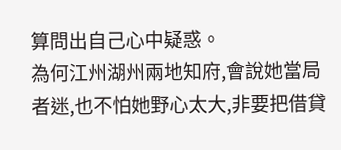算問出自己心中疑惑。
為何江州湖州兩地知府,會說她當局者迷,也不怕她野心太大,非要把借貸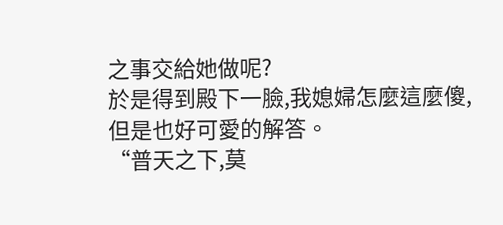之事交給她做呢?
於是得到殿下一臉,我媳婦怎麼這麼傻,但是也好可愛的解答。
“普天之下,莫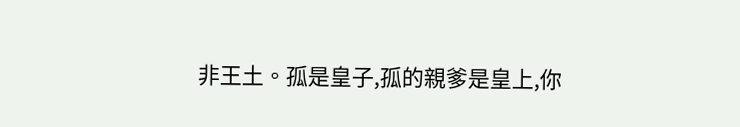非王土。孤是皇子,孤的親爹是皇上,你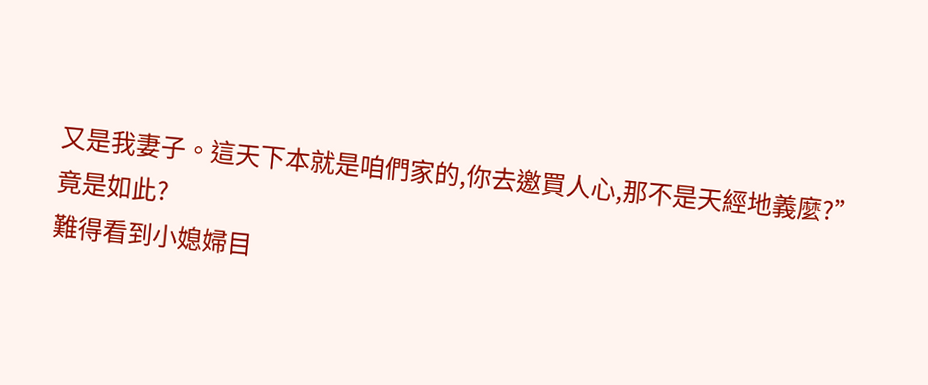又是我妻子。這天下本就是咱們家的,你去邀買人心,那不是天經地義麼?”
竟是如此?
難得看到小媳婦目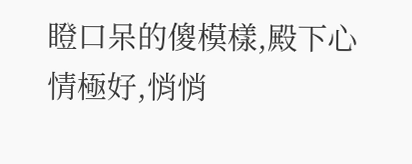瞪口呆的傻模樣,殿下心情極好,悄悄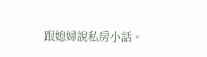跟媳婦說私房小話。